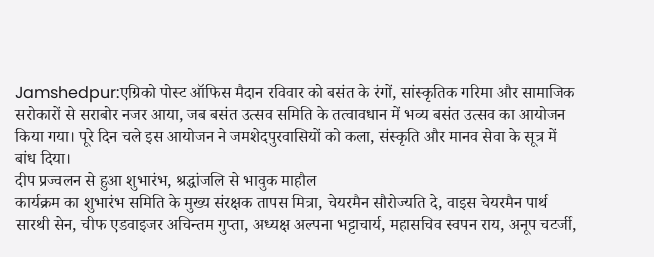Jamshedpur:एग्रिको पोस्ट ऑफिस मैदान रविवार को बसंत के रंगों, सांस्कृतिक गरिमा और सामाजिक सरोकारों से सराबोर नजर आया, जब बसंत उत्सव समिति के तत्वावधान में भव्य बसंत उत्सव का आयोजन किया गया। पूरे दिन चले इस आयोजन ने जमशेदपुरवासियों को कला, संस्कृति और मानव सेवा के सूत्र में बांध दिया।
दीप प्रज्वलन से हुआ शुभारंभ, श्रद्धांजलि से भावुक माहौल
कार्यक्रम का शुभारंभ समिति के मुख्य संरक्षक तापस मित्रा, चेयरमैन सौरोज्यति दे, वाइस चेयरमैन पार्थ सारथी सेन, चीफ एडवाइजर अचिन्तम गुप्ता, अध्यक्ष अल्पना भट्टाचार्य, महासचिव स्वपन राय, अनूप चटर्जी,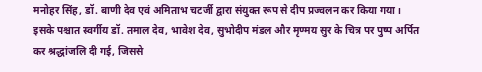मनोहर सिंह, डॉ. बाणी देव एवं अमिताभ चटर्जी द्वारा संयुक्त रूप से दीप प्रज्वलन कर किया गया।
इसके पश्चात स्वर्गीय डॉ. तमाल देव, भावेश देव, सुभोदीप मंडल और मृण्मय सुर के चित्र पर पुष्प अर्पित कर श्रद्धांजलि दी गई, जिससे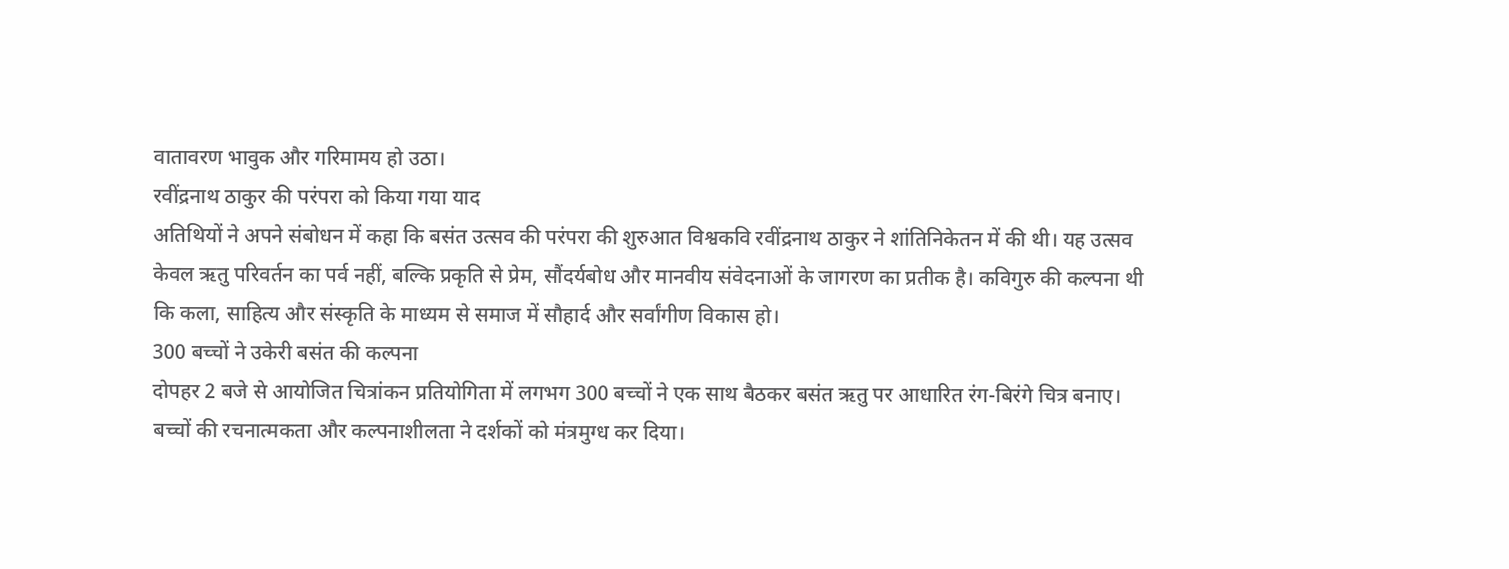वातावरण भावुक और गरिमामय हो उठा।
रवींद्रनाथ ठाकुर की परंपरा को किया गया याद
अतिथियों ने अपने संबोधन में कहा कि बसंत उत्सव की परंपरा की शुरुआत विश्वकवि रवींद्रनाथ ठाकुर ने शांतिनिकेतन में की थी। यह उत्सव केवल ऋतु परिवर्तन का पर्व नहीं, बल्कि प्रकृति से प्रेम, सौंदर्यबोध और मानवीय संवेदनाओं के जागरण का प्रतीक है। कविगुरु की कल्पना थी कि कला, साहित्य और संस्कृति के माध्यम से समाज में सौहार्द और सर्वांगीण विकास हो।
300 बच्चों ने उकेरी बसंत की कल्पना
दोपहर 2 बजे से आयोजित चित्रांकन प्रतियोगिता में लगभग 300 बच्चों ने एक साथ बैठकर बसंत ऋतु पर आधारित रंग-बिरंगे चित्र बनाए। बच्चों की रचनात्मकता और कल्पनाशीलता ने दर्शकों को मंत्रमुग्ध कर दिया।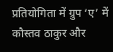प्रतियोगिता में ग्रुप ‘ए’ में कौस्तव ठाकुर और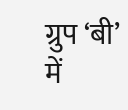ग्रुप ‘बी’ में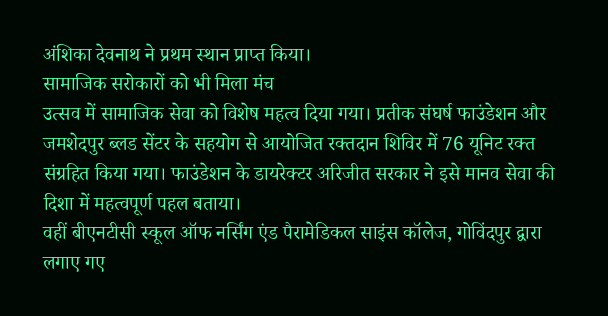अंशिका देवनाथ ने प्रथम स्थान प्राप्त किया।
सामाजिक सरोकारों को भी मिला मंच
उत्सव में सामाजिक सेवा को विशेष महत्व दिया गया। प्रतीक संघर्ष फाउंडेशन और जमशेदपुर ब्लड सेंटर के सहयोग से आयोजित रक्तदान शिविर में 76 यूनिट रक्त संग्रहित किया गया। फाउंडेशन के डायरेक्टर अरिजीत सरकार ने इसे मानव सेवा की दिशा में महत्वपूर्ण पहल बताया।
वहीं बीएनटीसी स्कूल ऑफ नर्सिंग एंड पैरामेडिकल साइंस कॉलेज, गोविंदपुर द्वारा लगाए गए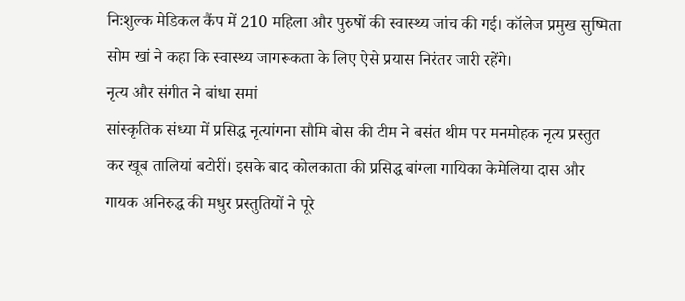निःशुल्क मेडिकल कैंप में 210 महिला और पुरुषों की स्वास्थ्य जांच की गई। कॉलेज प्रमुख सुष्मिता सोम खां ने कहा कि स्वास्थ्य जागरूकता के लिए ऐसे प्रयास निरंतर जारी रहेंगे।
नृत्य और संगीत ने बांधा समां
सांस्कृतिक संध्या में प्रसिद्ध नृत्यांगना सौमि बोस की टीम ने बसंत थीम पर मनमोहक नृत्य प्रस्तुत कर खूब तालियां बटोरीं। इसके बाद कोलकाता की प्रसिद्ध बांग्ला गायिका केमेलिया दास और गायक अनिरुद्ध की मधुर प्रस्तुतियों ने पूरे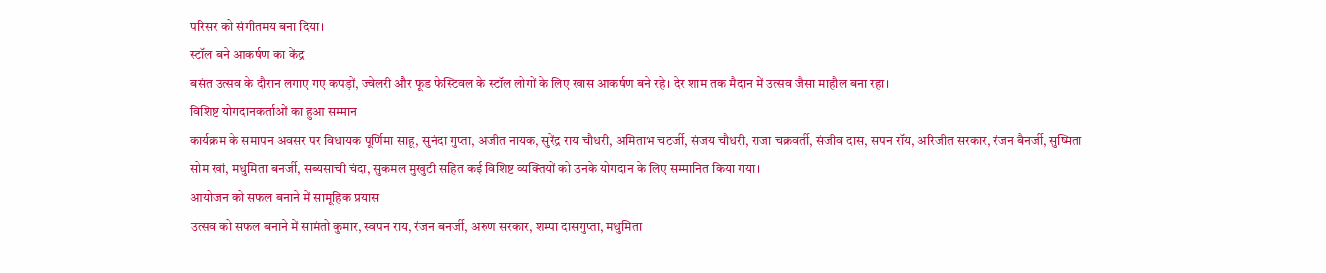परिसर को संगीतमय बना दिया।
स्टॉल बने आकर्षण का केंद्र
बसंत उत्सव के दौरान लगाए गए कपड़ों, ज्वेलरी और फूड फेस्टिवल के स्टॉल लोगों के लिए खास आकर्षण बने रहे। देर शाम तक मैदान में उत्सव जैसा माहौल बना रहा।
विशिष्ट योगदानकर्ताओं का हुआ सम्मान
कार्यक्रम के समापन अवसर पर विधायक पूर्णिमा साहू, सुनंदा गुप्ता, अजीत नायक, सुरेंद्र राय चौधरी, अमिताभ चटर्जी, संजय चौधरी, राजा चक्रवर्ती, संजीव दास, सपन रॉय, अरिजीत सरकार, रंजन बैनर्जी, सुष्मिता सोम खां, मधुमिता बनर्जी, सब्यसाची चंदा, सुकमल मुखुटी सहित कई विशिष्ट व्यक्तियों को उनके योगदान के लिए सम्मानित किया गया।
आयोजन को सफल बनाने में सामूहिक प्रयास
उत्सव को सफल बनाने में सामंतो कुमार, स्वपन राय, रंजन बनर्जी, अरुण सरकार, शम्पा दासगुप्ता, मधुमिता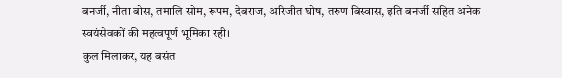बनर्जी, नीता बोस, तमालि सोम, रूपम, देबराज, अरिजीत घोष, तरुण बिस्वास, इति बनर्जी सहित अनेक स्वयंसेवकों की महत्वपूर्ण भूमिका रही।
कुल मिलाकर, यह बसंत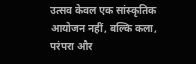उत्सव केवल एक सांस्कृतिक आयोजन नहीं, बल्कि कला, परंपरा और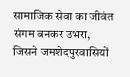सामाजिक सेवा का जीवंत संगम बनकर उभरा, जिसने जमशेदपुरवासियों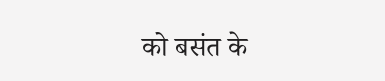को बसंत के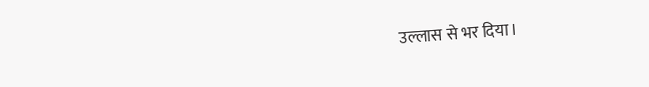उल्लास से भर दिया।